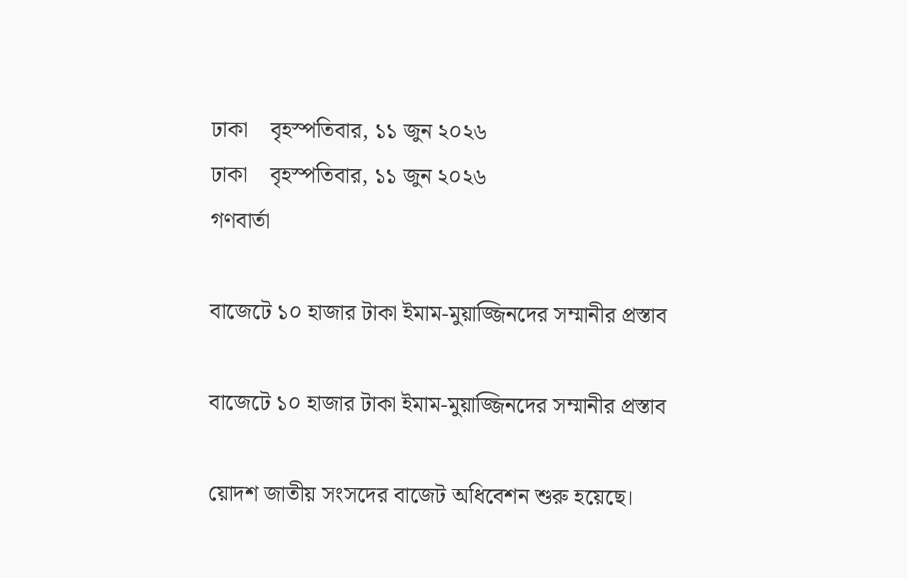ঢাকা    বৃহস্পতিবার, ১১ জুন ২০২৬
ঢাকা    বৃহস্পতিবার, ১১ জুন ২০২৬
গণবার্তা

বাজেটে ১০ হাজার টাকা ইমাম-মুয়াজ্জিনদের সম্মানীর প্রস্তাব

বাজেটে ১০ হাজার টাকা ইমাম-মুয়াজ্জিনদের সম্মানীর প্রস্তাব

য়োদশ জাতীয় সংসদের বাজেট অধিবেশন শুরু হয়েছে।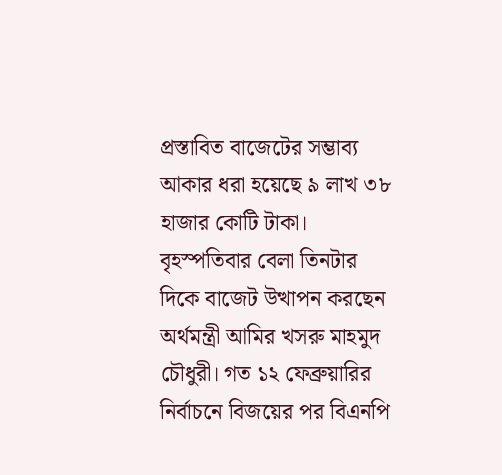প্রস্তাবিত বাজেটের সম্ভাব্য আকার ধরা হয়েছে ৯ লাখ ৩৮ হাজার কোটি টাকা। বৃহস্পতিবার বেলা তিনটার দিকে বাজেট উত্থাপন করছেন অর্থমন্ত্রী আমির খসরু মাহমুদ চৌধুরী। গত ১২ ফেব্রুয়ারির নির্বাচনে বিজয়ের পর বিএনপি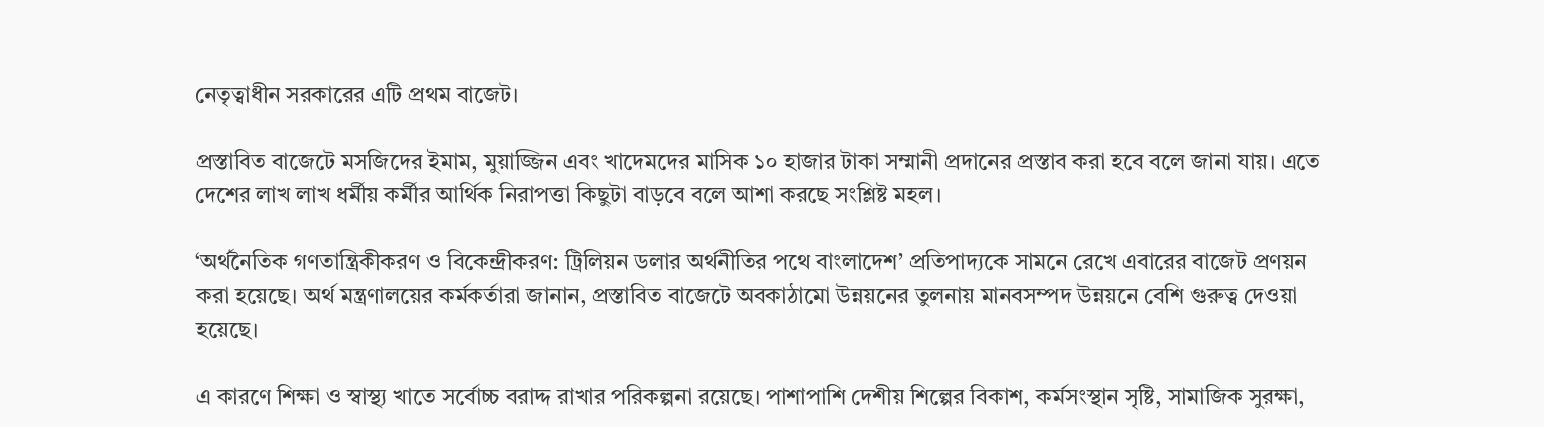নেতৃত্বাধীন সরকারের এটি প্রথম বাজেট।

প্রস্তাবিত বাজেটে মসজিদের ইমাম, মুয়াজ্জিন এবং খাদেমদের মাসিক ১০ হাজার টাকা সম্মানী প্রদানের প্রস্তাব করা হবে বলে জানা যায়। এতে দেশের লাখ লাখ ধর্মীয় কর্মীর আর্থিক নিরাপত্তা কিছুটা বাড়বে বলে আশা করছে সংশ্লিষ্ট মহল।

‘অর্থনৈতিক গণতান্ত্রিকীকরণ ও বিকেন্দ্রীকরণ: ট্রিলিয়ন ডলার অর্থনীতির পথে বাংলাদেশ’ প্রতিপাদ্যকে সামনে রেখে এবারের বাজেট প্রণয়ন করা হয়েছে। অর্থ মন্ত্রণালয়ের কর্মকর্তারা জানান, প্রস্তাবিত বাজেটে অবকাঠামো উন্নয়নের তুলনায় মানবসম্পদ উন্নয়নে বেশি গুরুত্ব দেওয়া হয়েছে।

এ কারণে শিক্ষা ও স্বাস্থ্য খাতে সর্বোচ্চ বরাদ্দ রাখার পরিকল্পনা রয়েছে। পাশাপাশি দেশীয় শিল্পের বিকাশ, কর্মসংস্থান সৃষ্টি, সামাজিক সুরক্ষা,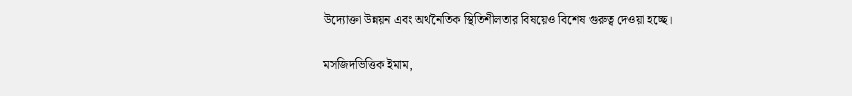উদ্যোক্তা উন্নয়ন এবং অর্থনৈতিক স্থিতিশীলতার বিষয়েও বিশেষ গুরুত্ব দেওয়া হচ্ছে।

মসজিদভিত্তিক ইমাম,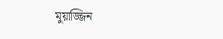মুয়াজ্জিন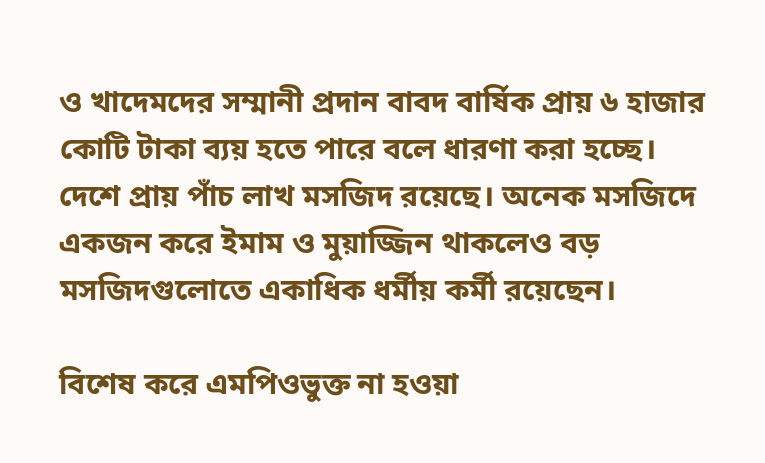ও খাদেমদের সম্মানী প্রদান বাবদ বার্ষিক প্রায় ৬ হাজার কোটি টাকা ব্যয় হতে পারে বলে ধারণা করা হচ্ছে। দেশে প্রায় পাঁচ লাখ মসজিদ রয়েছে। অনেক মসজিদে একজন করে ইমাম ও মুয়াজ্জিন থাকলেও বড় মসজিদগুলোতে একাধিক ধর্মীয় কর্মী রয়েছেন।

বিশেষ করে এমপিওভুক্ত না হওয়া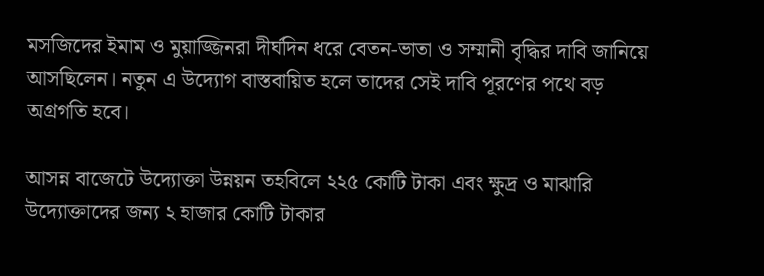মসজিদের ইমাম ও মুয়াজ্জিনরা দীর্ঘদিন ধরে বেতন-ভাতা ও সম্মানী বৃদ্ধির দাবি জানিয়ে আসছিলেন। নতুন এ উদ্যোগ বাস্তবায়িত হলে তাদের সেই দাবি পূরণের পথে বড় অগ্রগতি হবে।

আসন্ন বাজেটে উদ্যোক্তা উন্নয়ন তহবিলে ২২৫ কোটি টাকা এবং ক্ষুদ্র ও মাঝারি উদ্যোক্তাদের জন্য ২ হাজার কোটি টাকার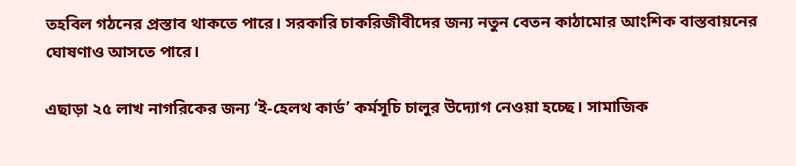তহবিল গঠনের প্রস্তাব থাকতে পারে। সরকারি চাকরিজীবীদের জন্য নতুন বেতন কাঠামোর আংশিক বাস্তবায়নের ঘোষণাও আসতে পারে।

এছাড়া ২৫ লাখ নাগরিকের জন্য ‘ই-হেলথ কার্ড’ কর্মসূচি চালুর উদ্যোগ নেওয়া হচ্ছে। সামাজিক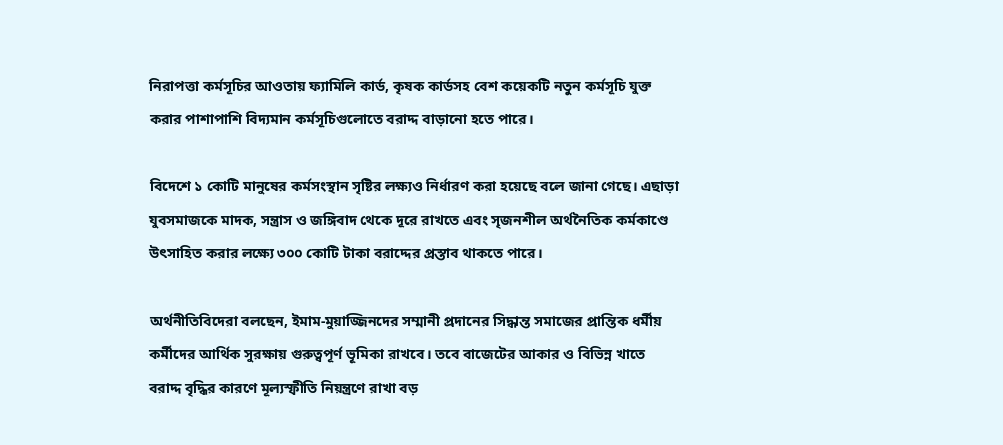নিরাপত্তা কর্মসূচির আওতায় ফ্যামিলি কার্ড, কৃষক কার্ডসহ বেশ কয়েকটি নতুন কর্মসূচি যুক্ত করার পাশাপাশি বিদ্যমান কর্মসূচিগুলোতে বরাদ্দ বাড়ানো হতে পারে।

বিদেশে ১ কোটি মানুষের কর্মসংস্থান সৃষ্টির লক্ষ্যও নির্ধারণ করা হয়েছে বলে জানা গেছে। এছাড়া যুবসমাজকে মাদক, সন্ত্রাস ও জঙ্গিবাদ থেকে দূরে রাখতে এবং সৃজনশীল অর্থনৈতিক কর্মকাণ্ডে উৎসাহিত করার লক্ষ্যে ৩০০ কোটি টাকা বরাদ্দের প্রস্তাব থাকতে পারে।

অর্থনীতিবিদেরা বলছেন, ইমাম-মুয়াজ্জিনদের সম্মানী প্রদানের সিদ্ধান্ত সমাজের প্রান্তিক ধর্মীয় কর্মীদের আর্থিক সুরক্ষায় গুরুত্বপূর্ণ ভূমিকা রাখবে। তবে বাজেটের আকার ও বিভিন্ন খাতে বরাদ্দ বৃদ্ধির কারণে মূল্যস্ফীতি নিয়ন্ত্রণে রাখা বড়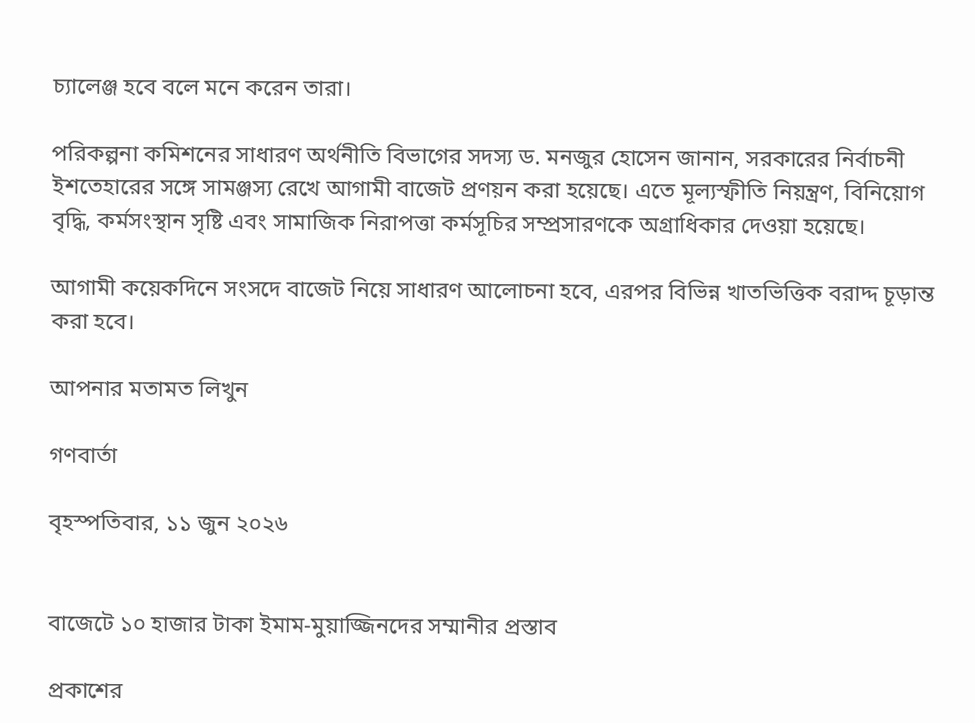চ্যালেঞ্জ হবে বলে মনে করেন তারা।

পরিকল্পনা কমিশনের সাধারণ অর্থনীতি বিভাগের সদস্য ড. মনজুর হোসেন জানান, সরকারের নির্বাচনী ইশতেহারের সঙ্গে সামঞ্জস্য রেখে আগামী বাজেট প্রণয়ন করা হয়েছে। এতে মূল্যস্ফীতি নিয়ন্ত্রণ, বিনিয়োগ বৃদ্ধি, কর্মসংস্থান সৃষ্টি এবং সামাজিক নিরাপত্তা কর্মসূচির সম্প্রসারণকে অগ্রাধিকার দেওয়া হয়েছে।

আগামী কয়েকদিনে সংসদে বাজেট নিয়ে সাধারণ আলোচনা হবে, এরপর বিভিন্ন খাতভিত্তিক বরাদ্দ চূড়ান্ত করা হবে।

আপনার মতামত লিখুন

গণবার্তা

বৃহস্পতিবার, ১১ জুন ২০২৬


বাজেটে ১০ হাজার টাকা ইমাম-মুয়াজ্জিনদের সম্মানীর প্রস্তাব

প্রকাশের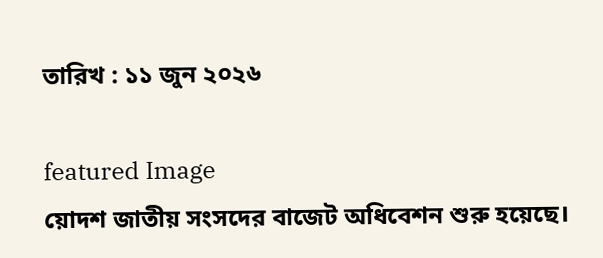তারিখ : ১১ জুন ২০২৬

featured Image
য়োদশ জাতীয় সংসদের বাজেট অধিবেশন শুরু হয়েছে।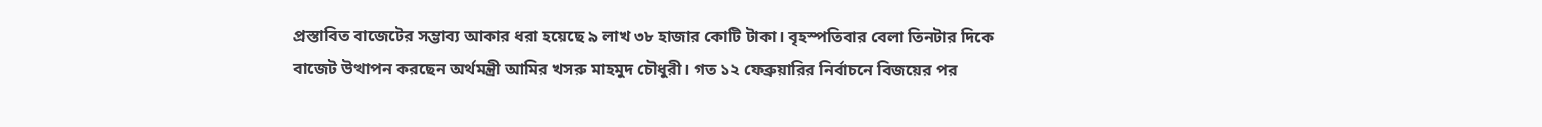প্রস্তাবিত বাজেটের সম্ভাব্য আকার ধরা হয়েছে ৯ লাখ ৩৮ হাজার কোটি টাকা। বৃহস্পতিবার বেলা তিনটার দিকে বাজেট উত্থাপন করছেন অর্থমন্ত্রী আমির খসরু মাহমুদ চৌধুরী। গত ১২ ফেব্রুয়ারির নির্বাচনে বিজয়ের পর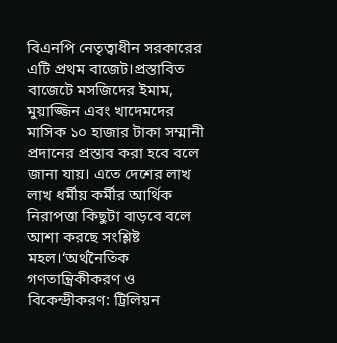বিএনপি নেতৃত্বাধীন সরকারের এটি প্রথম বাজেট।প্রস্তাবিত বাজেটে মসজিদের ইমাম, মুয়াজ্জিন এবং খাদেমদের মাসিক ১০ হাজার টাকা সম্মানী প্রদানের প্রস্তাব করা হবে বলে জানা যায়। এতে দেশের লাখ লাখ ধর্মীয় কর্মীর আর্থিক নিরাপত্তা কিছুটা বাড়বে বলে আশা করছে সংশ্লিষ্ট মহল।‘অর্থনৈতিক গণতান্ত্রিকীকরণ ও বিকেন্দ্রীকরণ: ট্রিলিয়ন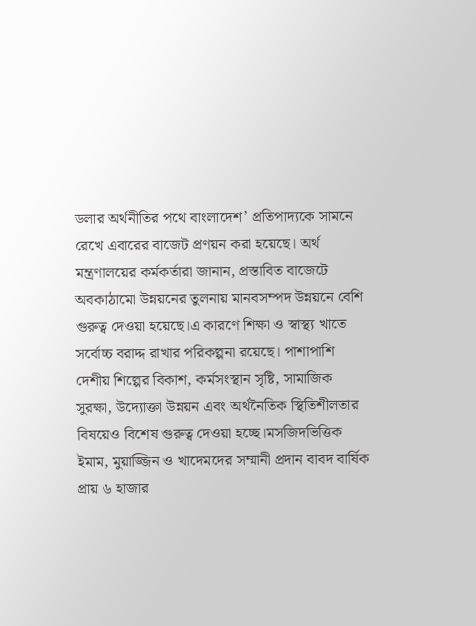ডলার অর্থনীতির পথে বাংলাদেশ’ প্রতিপাদ্যকে সামনে রেখে এবারের বাজেট প্রণয়ন করা হয়েছে। অর্থ মন্ত্রণালয়ের কর্মকর্তারা জানান, প্রস্তাবিত বাজেটে অবকাঠামো উন্নয়নের তুলনায় মানবসম্পদ উন্নয়নে বেশি গুরুত্ব দেওয়া হয়েছে।এ কারণে শিক্ষা ও স্বাস্থ্য খাতে সর্বোচ্চ বরাদ্দ রাখার পরিকল্পনা রয়েছে। পাশাপাশি দেশীয় শিল্পের বিকাশ, কর্মসংস্থান সৃষ্টি, সামাজিক সুরক্ষা, উদ্যোক্তা উন্নয়ন এবং অর্থনৈতিক স্থিতিশীলতার বিষয়েও বিশেষ গুরুত্ব দেওয়া হচ্ছে।মসজিদভিত্তিক ইমাম, মুয়াজ্জিন ও খাদেমদের সম্মানী প্রদান বাবদ বার্ষিক প্রায় ৬ হাজার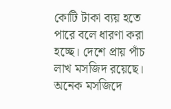কোটি টাকা ব্যয় হতে পারে বলে ধারণা করা হচ্ছে। দেশে প্রায় পাঁচ লাখ মসজিদ রয়েছে। অনেক মসজিদে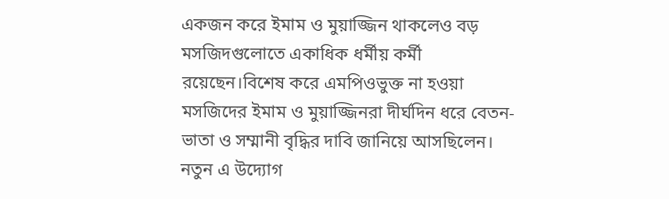একজন করে ইমাম ও মুয়াজ্জিন থাকলেও বড় মসজিদগুলোতে একাধিক ধর্মীয় কর্মী রয়েছেন।বিশেষ করে এমপিওভুক্ত না হওয়া মসজিদের ইমাম ও মুয়াজ্জিনরা দীর্ঘদিন ধরে বেতন-ভাতা ও সম্মানী বৃদ্ধির দাবি জানিয়ে আসছিলেন। নতুন এ উদ্যোগ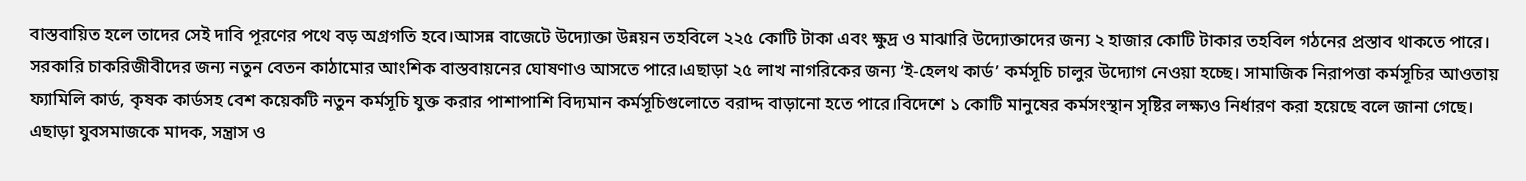বাস্তবায়িত হলে তাদের সেই দাবি পূরণের পথে বড় অগ্রগতি হবে।আসন্ন বাজেটে উদ্যোক্তা উন্নয়ন তহবিলে ২২৫ কোটি টাকা এবং ক্ষুদ্র ও মাঝারি উদ্যোক্তাদের জন্য ২ হাজার কোটি টাকার তহবিল গঠনের প্রস্তাব থাকতে পারে। সরকারি চাকরিজীবীদের জন্য নতুন বেতন কাঠামোর আংশিক বাস্তবায়নের ঘোষণাও আসতে পারে।এছাড়া ২৫ লাখ নাগরিকের জন্য ‘ই-হেলথ কার্ড’ কর্মসূচি চালুর উদ্যোগ নেওয়া হচ্ছে। সামাজিক নিরাপত্তা কর্মসূচির আওতায় ফ্যামিলি কার্ড, কৃষক কার্ডসহ বেশ কয়েকটি নতুন কর্মসূচি যুক্ত করার পাশাপাশি বিদ্যমান কর্মসূচিগুলোতে বরাদ্দ বাড়ানো হতে পারে।বিদেশে ১ কোটি মানুষের কর্মসংস্থান সৃষ্টির লক্ষ্যও নির্ধারণ করা হয়েছে বলে জানা গেছে। এছাড়া যুবসমাজকে মাদক, সন্ত্রাস ও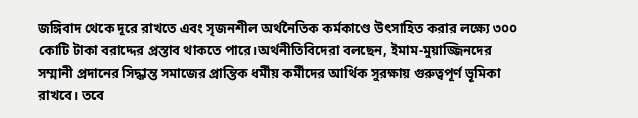জঙ্গিবাদ থেকে দূরে রাখতে এবং সৃজনশীল অর্থনৈতিক কর্মকাণ্ডে উৎসাহিত করার লক্ষ্যে ৩০০ কোটি টাকা বরাদ্দের প্রস্তাব থাকতে পারে।অর্থনীতিবিদেরা বলছেন, ইমাম-মুয়াজ্জিনদের সম্মানী প্রদানের সিদ্ধান্ত সমাজের প্রান্তিক ধর্মীয় কর্মীদের আর্থিক সুরক্ষায় গুরুত্বপূর্ণ ভূমিকা রাখবে। তবে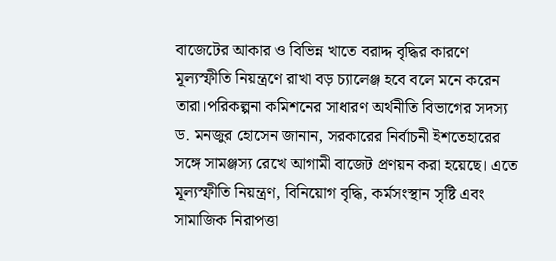বাজেটের আকার ও বিভিন্ন খাতে বরাদ্দ বৃদ্ধির কারণে মূল্যস্ফীতি নিয়ন্ত্রণে রাখা বড় চ্যালেঞ্জ হবে বলে মনে করেন তারা।পরিকল্পনা কমিশনের সাধারণ অর্থনীতি বিভাগের সদস্য ড. মনজুর হোসেন জানান, সরকারের নির্বাচনী ইশতেহারের সঙ্গে সামঞ্জস্য রেখে আগামী বাজেট প্রণয়ন করা হয়েছে। এতে মূল্যস্ফীতি নিয়ন্ত্রণ, বিনিয়োগ বৃদ্ধি, কর্মসংস্থান সৃষ্টি এবং সামাজিক নিরাপত্তা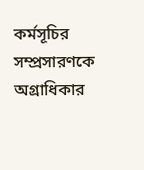কর্মসূচির সম্প্রসারণকে অগ্রাধিকার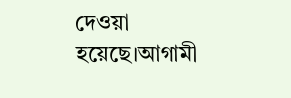দেওয়া হয়েছে।আগামী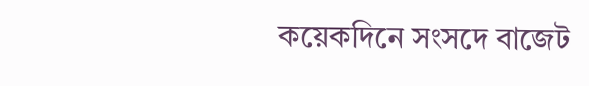কয়েকদিনে সংসদে বাজেট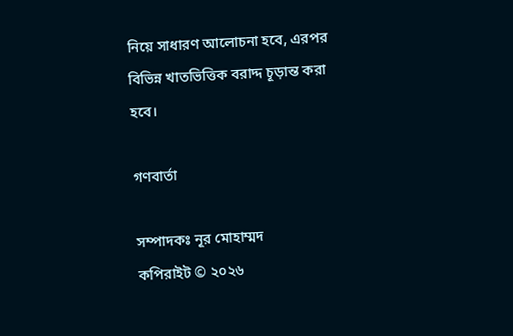নিয়ে সাধারণ আলোচনা হবে, এরপর বিভিন্ন খাতভিত্তিক বরাদ্দ চূড়ান্ত করা হবে।

গণবার্তা

সম্পাদকঃ নূর মোহাম্মদ
কপিরাইট © ২০২৬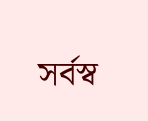সর্বস্ব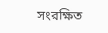সংরক্ষিত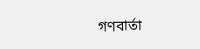গণবার্তা